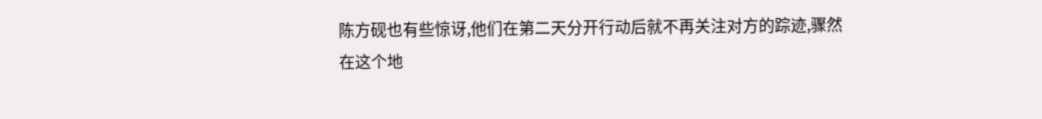陈方砚也有些惊讶,他们在第二天分开行动后就不再关注对方的踪迹,骤然在这个地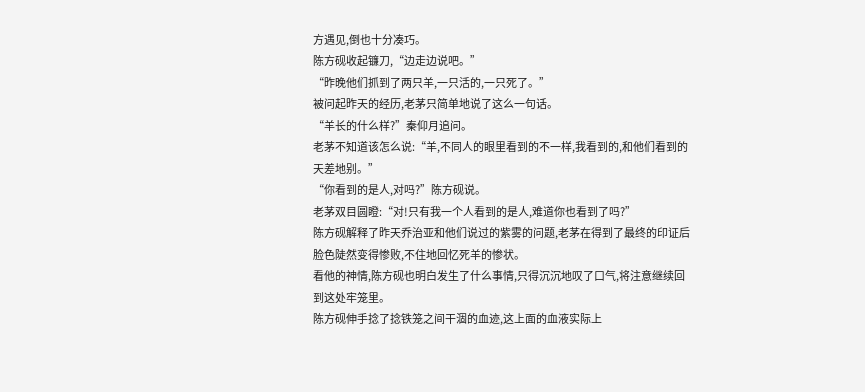方遇见,倒也十分凑巧。
陈方砚收起镰刀,“边走边说吧。”
“昨晚他们抓到了两只羊,一只活的,一只死了。”
被问起昨天的经历,老茅只简单地说了这么一句话。
“羊长的什么样?”秦仰月追问。
老茅不知道该怎么说:“羊,不同人的眼里看到的不一样,我看到的,和他们看到的天差地别。”
“你看到的是人,对吗?”陈方砚说。
老茅双目圆瞪:“对!只有我一个人看到的是人,难道你也看到了吗?”
陈方砚解释了昨天乔治亚和他们说过的紫雾的问题,老茅在得到了最终的印证后脸色陡然变得惨败,不住地回忆死羊的惨状。
看他的神情,陈方砚也明白发生了什么事情,只得沉沉地叹了口气,将注意继续回到这处牢笼里。
陈方砚伸手捻了捻铁笼之间干涸的血迹,这上面的血液实际上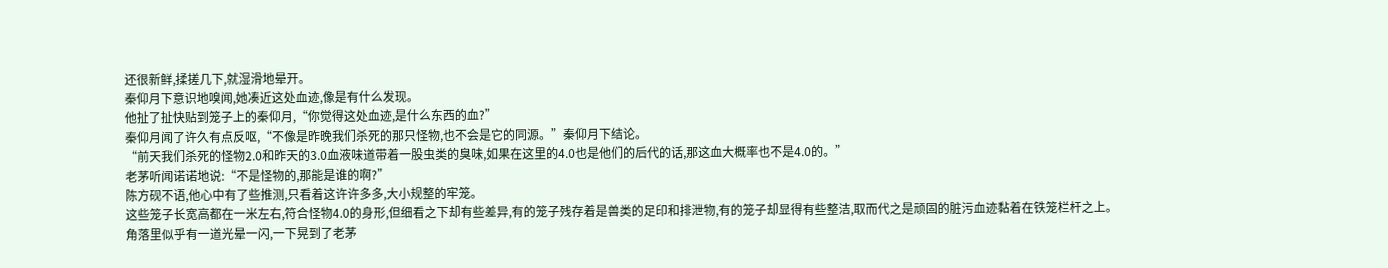还很新鲜,揉搓几下,就湿滑地晕开。
秦仰月下意识地嗅闻,她凑近这处血迹,像是有什么发现。
他扯了扯快贴到笼子上的秦仰月,“你觉得这处血迹,是什么东西的血?”
秦仰月闻了许久有点反呕,“不像是昨晚我们杀死的那只怪物,也不会是它的同源。”秦仰月下结论。
“前天我们杀死的怪物2.0和昨天的3.0血液味道带着一股虫类的臭味,如果在这里的4.0也是他们的后代的话,那这血大概率也不是4.0的。”
老茅听闻诺诺地说:“不是怪物的,那能是谁的啊?”
陈方砚不语,他心中有了些推测,只看着这许许多多,大小规整的牢笼。
这些笼子长宽高都在一米左右,符合怪物4.0的身形,但细看之下却有些差异,有的笼子残存着是兽类的足印和排泄物,有的笼子却显得有些整洁,取而代之是顽固的脏污血迹黏着在铁笼栏杆之上。
角落里似乎有一道光晕一闪,一下晃到了老茅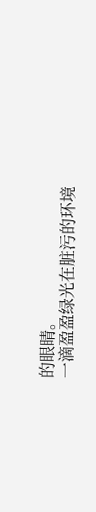的眼睛。
一滴盈盈绿光在脏污的环境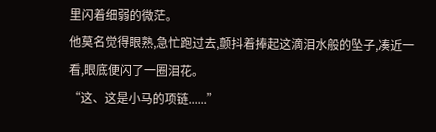里闪着细弱的微茫。
他莫名觉得眼熟,急忙跑过去,颤抖着捧起这滴泪水般的坠子,凑近一看,眼底便闪了一圈泪花。
“这、这是小马的项链......”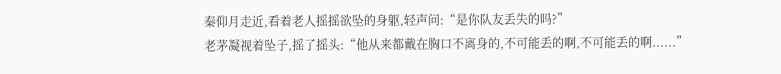秦仰月走近,看着老人摇摇欲坠的身躯,轻声问:“是你队友丢失的吗?”
老茅凝视着坠子,摇了摇头:“他从来都戴在胸口不离身的,不可能丢的啊,不可能丢的啊......”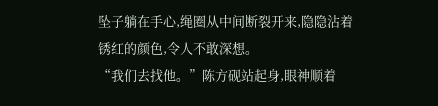坠子躺在手心,绳圈从中间断裂开来,隐隐沾着锈红的颜色,令人不敢深想。
“我们去找他。”陈方砚站起身,眼神顺着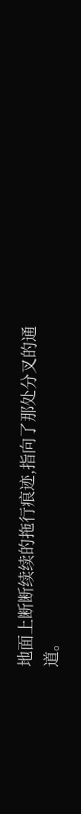地面上断断续续的拖行痕迹,指向了那处分叉的通道。